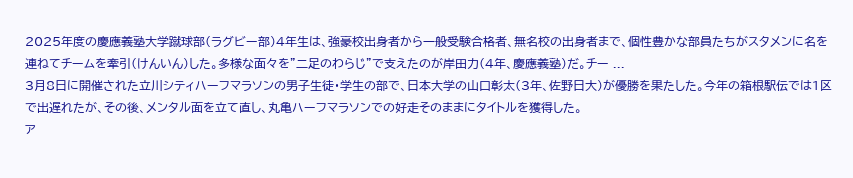2025年度の慶應義塾大学蹴球部(ラグビー部)4年生は、強豪校出身者から一般受験合格者、無名校の出身者まで、個性豊かな部員たちがスタメンに名を連ねてチームを牽引(けんいん)した。多様な面々を”二足のわらじ”で支えたのが岸田力(4年、慶應義塾)だ。チー ...
3月8日に開催された立川シティハーフマラソンの男子生徒・学生の部で、日本大学の山口彰太(3年、佐野日大)が優勝を果たした。今年の箱根駅伝では1区で出遅れたが、その後、メンタル面を立て直し、丸亀ハーフマラソンでの好走そのままにタイトルを獲得した。
ア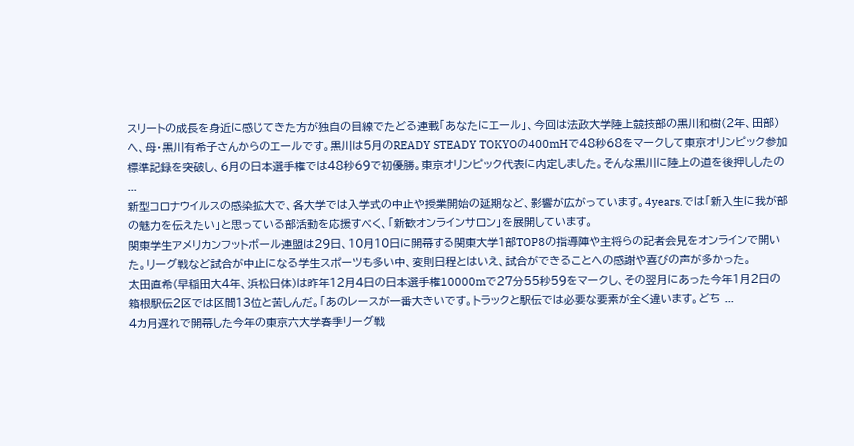スリートの成長を身近に感じてきた方が独自の目線でたどる連載「あなたにエール」、今回は法政大学陸上競技部の黒川和樹(2年、田部)へ、母・黒川有希子さんからのエールです。黒川は5月のREADY STEADY TOKYOの400mHで48秒68をマークして東京オリンピック参加標準記録を突破し、6月の日本選手権では48秒69で初優勝。東京オリンピック代表に内定しました。そんな黒川に陸上の道を後押ししたの ...
新型コロナウイルスの感染拡大で、各大学では入学式の中止や授業開始の延期など、影響が広がっています。4years.では「新入生に我が部の魅力を伝えたい」と思っている部活動を応援すべく、「新歓オンラインサロン」を展開しています。
関東学生アメリカンフットボール連盟は29日、10月10日に開幕する関東大学1部TOP8の指導陣や主将らの記者会見をオンラインで開いた。リーグ戦など試合が中止になる学生スポーツも多い中、変則日程とはいえ、試合ができることへの感謝や喜びの声が多かった。
太田直希(早稲田大4年、浜松日体)は昨年12月4日の日本選手権10000mで27分55秒59をマークし、その翌月にあった今年1月2日の箱根駅伝2区では区間13位と苦しんだ。「あのレースが一番大きいです。トラックと駅伝では必要な要素が全く違います。どち ...
4カ月遅れで開幕した今年の東京六大学春季リーグ戦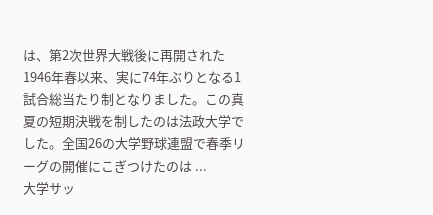は、第2次世界大戦後に再開された1946年春以来、実に74年ぶりとなる1試合総当たり制となりました。この真夏の短期決戦を制したのは法政大学でした。全国26の大学野球連盟で春季リーグの開催にこぎつけたのは ...
大学サッ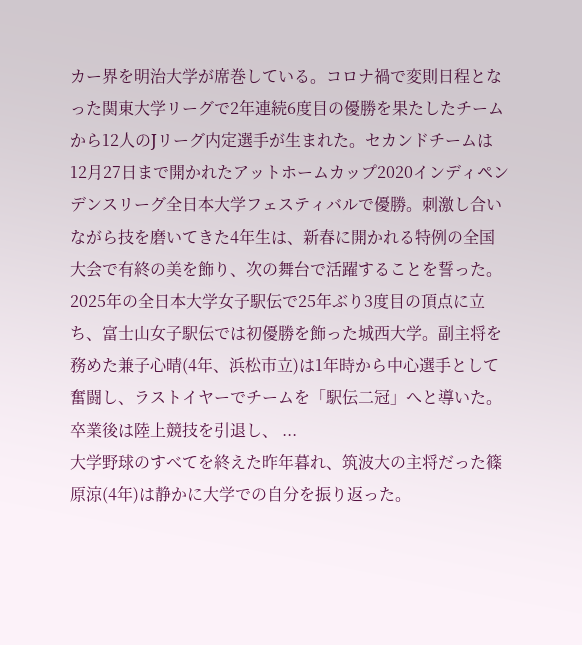カー界を明治大学が席巻している。コロナ禍で変則日程となった関東大学リーグで2年連続6度目の優勝を果たしたチームから12人のJリーグ内定選手が生まれた。セカンドチームは12月27日まで開かれたアットホームカップ2020インディペンデンスリーグ全日本大学フェスティバルで優勝。刺激し合いながら技を磨いてきた4年生は、新春に開かれる特例の全国大会で有終の美を飾り、次の舞台で活躍することを誓った。
2025年の全日本大学女子駅伝で25年ぶり3度目の頂点に立ち、富士山女子駅伝では初優勝を飾った城西大学。副主将を務めた兼子心晴(4年、浜松市立)は1年時から中心選手として奮闘し、ラストイヤーでチームを「駅伝二冠」へと導いた。卒業後は陸上競技を引退し、 ...
大学野球のすべてを終えた昨年暮れ、筑波大の主将だった篠原涼(4年)は静かに大学での自分を振り返った。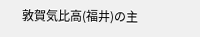敦賀気比高(福井)の主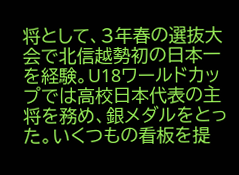将として、3年春の選抜大会で北信越勢初の日本一を経験。U18ワールドカップでは高校日本代表の主将を務め、銀メダルをとった。いくつもの看板を提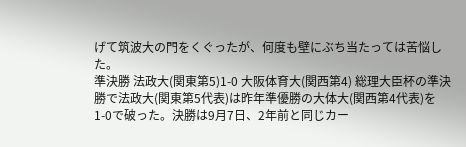げて筑波大の門をくぐったが、何度も壁にぶち当たっては苦悩した。
準決勝 法政大(関東第5)1-0 大阪体育大(関西第4) 総理大臣杯の準決勝で法政大(関東第5代表)は昨年準優勝の大体大(関西第4代表)を1-0で破った。決勝は9月7日、2年前と同じカー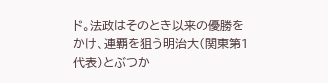ド。法政はそのとき以来の優勝をかけ、連覇を狙う明治大(関東第1代表)とぶつか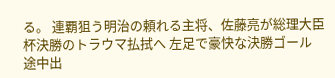る。 連覇狙う明治の頼れる主将、佐藤亮が総理大臣杯決勝のトラウマ払拭へ 左足で豪快な決勝ゴール 途中出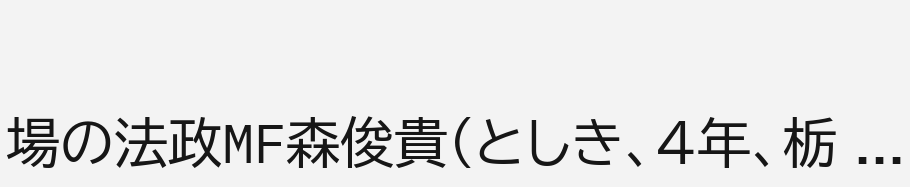場の法政MF森俊貴(としき、4年、栃 ...